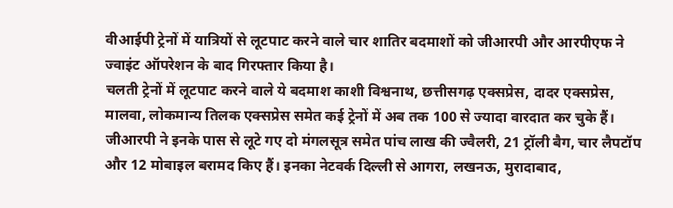वीआईपी ट्रेनों में यात्रियों से लूटपाट करने वाले चार शातिर बदमाशों को जीआरपी और आरपीएफ ने ज्वाइंट ऑपरेशन के बाद गिरफ्तार किया है।
चलती ट्रेनों में लूटपाट करने वाले ये बदमाश काशी विश्वनाथ, छत्तीसगढ़ एक्सप्रेस, दादर एक्सप्रेस, मालवा, लोकमान्य तिलक एक्सप्रेस समेत कई ट्रेनों में अब तक 100 से ज्यादा वारदात कर चुके हैं।
जीआरपी ने इनके पास से लूटे गए दो मंगलसूत्र समेत पांच लाख की ज्वैलरी, 21 ट्रॉली बैग, चार लैपटॉप और 12 मोबाइल बरामद किए हैं। इनका नेटवर्क दिल्ली से आगरा, लखनऊ, मुरादाबाद,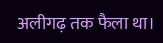अलीगढ़ तक फैला था।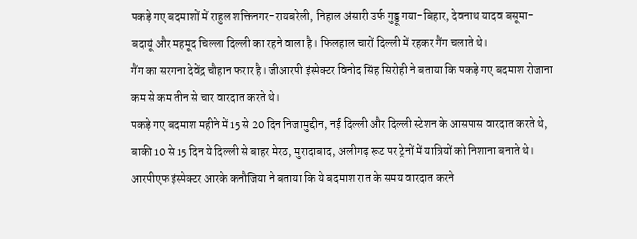पकड़े गए बदमाशों में राहुल शक्तिनगर-रायबरेली, निहाल अंसारी उर्फ गुड्डू गया-बिहार, देवनाथ यादव बसूमा-बदायूं और महमूद चिल्ला दिल्ली का रहने वाला है। फिलहाल चारों दिल्ली में रहकर गैंग चलाते थे।
गैंग का सरगना देवेंद्र चौहान फरार है। जीआरपी इंस्पेक्टर विनोद सिंह सिरोही ने बताया कि पकड़े गए बदमाश रोजाना कम से कम तीन से चार वारदात करते थे।
पकड़े गए बदमाश महीने में 15 से 20 दिन निजामुद्दीन, नई दिल्ली और दिल्ली स्टेशन के आसपास वारदात करते थे, बाकी 10 से 15 दिन ये दिल्ली से बाहर मेरठ, मुरादाबाद, अलीगढ़ रूट पर ट्रेनों में यात्रियों को निशाना बनाते थे।
आरपीएफ इंस्पेक्टर आरके कनौजिया ने बताया कि ये बदमाश रात के समय वारदात करने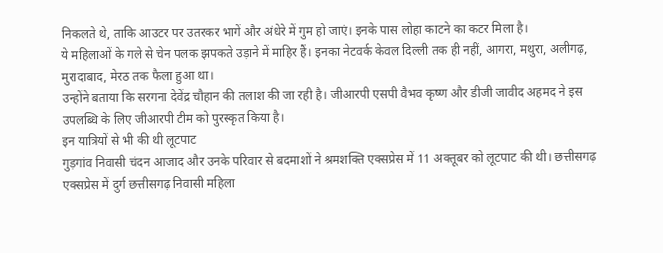निकलते थे, ताकि आउटर पर उतरकर भागें और अंधेरे में गुम हो जाएं। इनके पास लोहा काटने का कटर मिला है।
ये महिलाओं के गले से चेन पलक झपकते उड़ाने में माहिर हैं। इनका नेटवर्क केवल दिल्ली तक ही नहीं, आगरा, मथुरा, अलीगढ़, मुरादाबाद, मेरठ तक फैला हुआ था।
उन्होंने बताया कि सरगना देवेंद्र चौहान की तलाश की जा रही है। जीआरपी एसपी वैभव कृष्ण और डीजी जावीद अहमद ने इस उपलब्धि के लिए जीआरपी टीम को पुरस्कृत किया है।
इन यात्रियों से भी की थी लूटपाट
गुड़गांव निवासी चंदन आजाद और उनके परिवार से बदमाशों ने श्रमशक्ति एक्सप्रेस में 11 अक्तूबर को लूटपाट की थी। छत्तीसगढ़ एक्सप्रेस में दुर्ग छत्तीसगढ़ निवासी महिला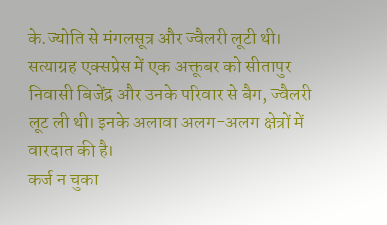के.ज्योति से मंगलसूत्र और ज्वैलरी लूटी थी।
सत्याग्रह एक्सप्रेस में एक अक्तूबर को सीतापुर निवासी बिजेंद्र और उनके परिवार से बैग, ज्वैलरी लूट ली थी। इनके अलावा अलग-अलग क्षेत्रों में वारदात की है।
कर्ज न चुका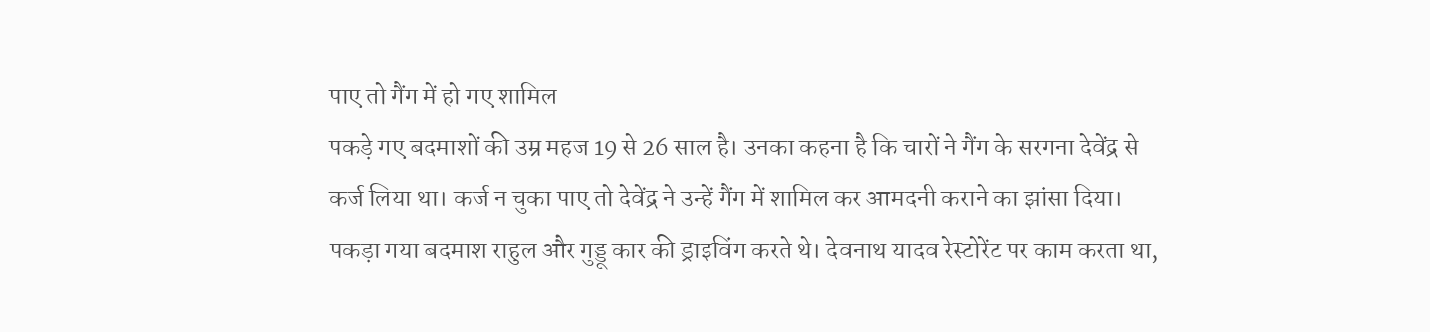पाए तो गैंग में हो गए शामिल
पकड़े गए बदमाशों की उम्र महज 19 से 26 साल है। उनका कहना है कि चारों ने गैंग के सरगना देवेंद्र से कर्ज लिया था। कर्ज न चुका पाए तो देवेंद्र ने उन्हें गैंग में शामिल कर आमदनी कराने का झांसा दिया।
पकड़ा गया बदमाश राहुल और गुड्डू कार की ड्राइविंग करते थे। देवनाथ यादव रेस्टोरेंट पर काम करता था,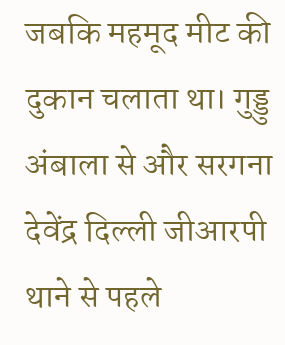जबकि महमूद मीट की दुकान चलाता था। गुड्डु अंबाला से और सरगना देवेंद्र दिल्ली जीआरपी थाने से पहले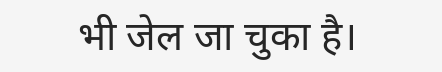भी जेल जा चुका है।